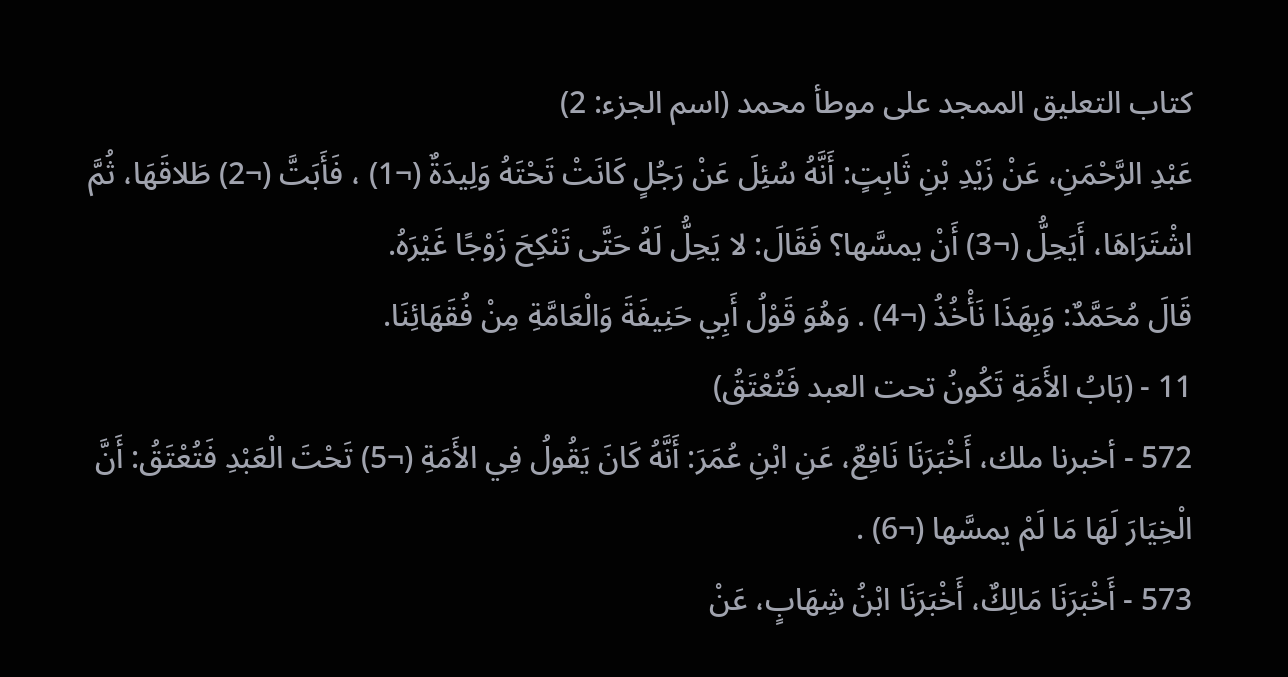كتاب التعليق الممجد على موطأ محمد (اسم الجزء: 2)
عَبْدِ الرَّحْمَنِ، عَنْ زَيْدِ بْنِ ثَابِتٍ: أَنَّهُ سُئِلَ عَنْ رَجُلٍ كَانَتْ تَحْتَهُ وَلِيدَةٌ (¬1) ، فَأَبَتَّ (¬2) طَلاقَهَا، ثُمَّ اشْتَرَاهَا، أَيَحِلُّ (¬3) أَنْ يمسَّها؟ فَقَالَ: لا يَحِلُّ لَهُ حَتَّى تَنْكِحَ زَوْجًا غَيْرَهُ.
قَالَ مُحَمَّدٌ: وَبِهَذَا نَأْخُذُ (¬4) . وَهُوَ قَوْلُ أَبِي حَنِيفَةَ وَالْعَامَّةِ مِنْ فُقَهَائِنَا.
11 - (بَابُ الأَمَةِ تَكُونُ تحت العبد فَتُعْتَقُ)
572 - أخبرنا ملك، أَخْبَرَنَا نَافِعٌ، عَنِ ابْنِ عُمَرَ: أَنَّهُ كَانَ يَقُولُ فِي الأَمَةِ (¬5) تَحْتَ الْعَبْدِ فَتُعْتَقُ: أَنَّ الْخِيَارَ لَهَا مَا لَمْ يمسَّها (¬6) .
573 - أَخْبَرَنَا مَالِكٌ، أَخْبَرَنَا ابْنُ شِهَابٍ، عَنْ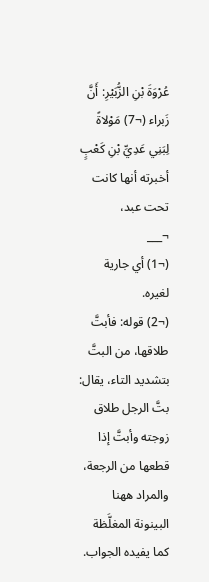عُرْوَةَ بْنِ الزُّبَيْرِ: أَنَّ زَبراء (¬7) مَوْلاةً لِبَنِي عَدِيِّ بْنِ كَعْبٍ أخبرته أنها كانت تحت عبد،
¬___
(¬1) أي جارية لغيره.
(¬2) قوله: فأبتَّ طلاقها، من البتَّ بتشديد التاء، يقال: بتَّ الرجل طلاق زوجته وأبتَّ إذا قطعها من الرجعة، والمراد ههنا البينونة المغلَّظة كما يفيده الجواب.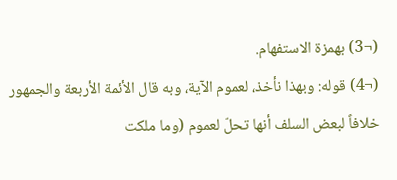(¬3) بهمزة الاستفهام.
(¬4) قوله: وبهذا نأخذ، لعموم الآية، وبه قال الأئمة الأربعة والجمهور خلافاً لبعض السلف أنها تحلّ لعموم (وما ملكت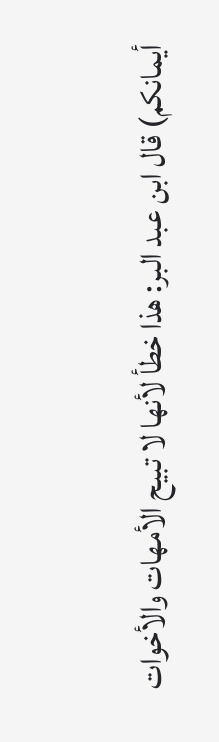أيمانكم) قال ابن عبد البر: هذا خطأ لأنها لا تبيح الأمهات والأخوات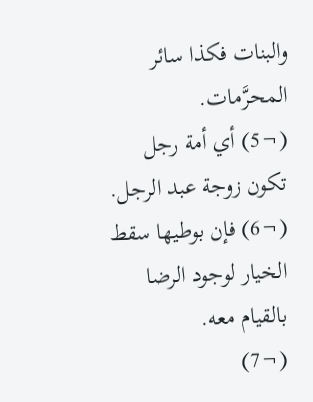والبنات فكذا سائر المحرَّمات.
(¬5) أي أمة رجل تكون زوجة عبد الرجل.
(¬6) فإن بوطيها سقط الخيار لوجود الرضا بالقيام معه.
(¬7)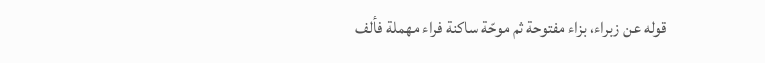قوله عن زبراء، بزاء مفتوحة ثم موحّة ساكنة فراء مهملة فألف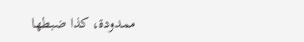ممدودة، كذا ضبطها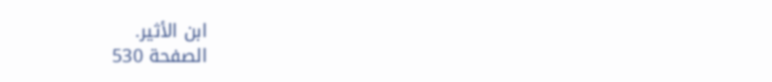ابن الأثير.
الصفحة 530